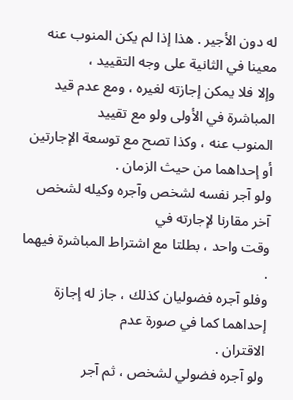له دون الأجير . هذا إذا لم يكن المنوب عنه معينا في الثانية على وجه التقييد ،
وإلا فلا يمكن إجازته لغيره ، ومع عدم قيد المباشرة في الأولى ولو مع تقييد
المنوب عنه ، وكذا تصح مع توسعة الإجارتين أو إحداهما من حيث الزمان .
ولو آجر نفسه لشخص وآجره وكيله لشخص آخر مقارنا لإجارته في
وقت واحد ، بطلتا مع اشتراط المباشرة فيهما .
وفلو آجره فضوليان كذلك ، جاز له إجازة إحداهما كما في صورة عدم
الاقتران .
ولو آجره فضولي لشخص ، ثم آجر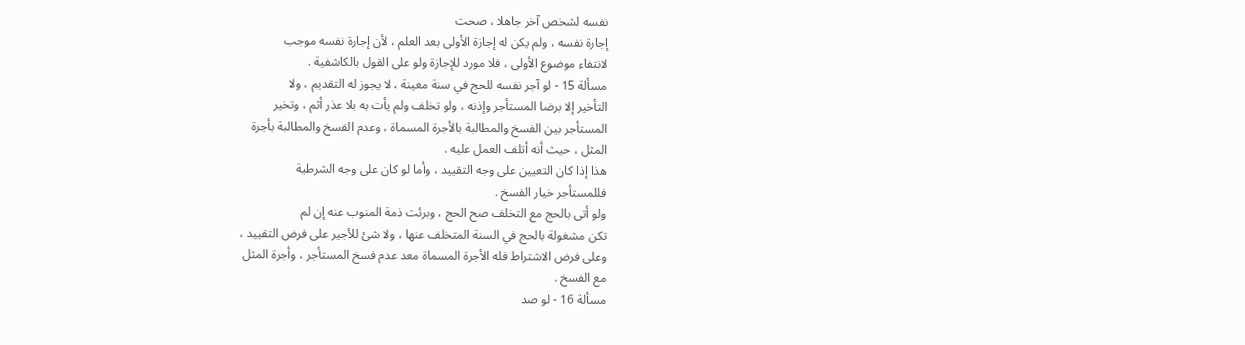نفسه لشخص آخر جاهلا ، صحت
إجارة نفسه ، ولم يكن له إجازة الأولى بعد العلم ، لأن إجارة نفسه موجب
لانتفاء موضوع الأولى ، فلا مورد للإجازة ولو على القول بالكاشفية .
مسألة 15 - لو آجر نفسه للحج في سنة معينة ، لا يجوز له التقديم ، ولا
التأخير إلا برضا المستأجر وإذنه ، ولو تخلف ولم يأت به بلا عذر أثم ، وتخير
المستأجر بين الفسخ والمطالبة بالأجرة المسماة ، وعدم الفسخ والمطالبة بأجرة
المثل ، حيث أنه أتلف العمل عليه .
هذا إذا كان التعيين على وجه التقييد ، وأما لو كان على وجه الشرطية
فللمستأجر خيار الفسخ .
ولو أتى بالحج مع التخلف صح الحج ، وبرئت ذمة المنوب عنه إن لم
تكن مشغولة بالحج في السنة المتخلف عنها ، ولا شئ للأجير على فرض التقييد ،
وعلى فرض الاشتراط فله الأجرة المسماة معد عدم فسخ المستأجر ، وأجرة المثل
مع الفسخ .
مسألة 16 - لو صد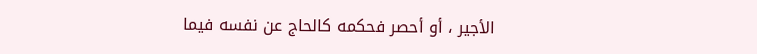الأجير ، أو أحصر فحكمه كالحاج عن نفسه فيما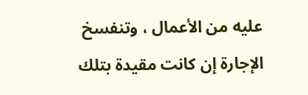عليه من الأعمال ، وتنفسخ الإجارة إن كانت مقيدة بتلك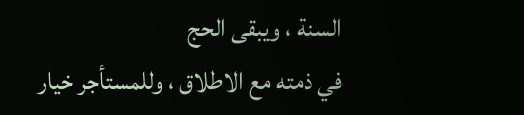السنة ، ويبقى الحج
في ذمته مع الاطلاق ، وللمستأجر خيار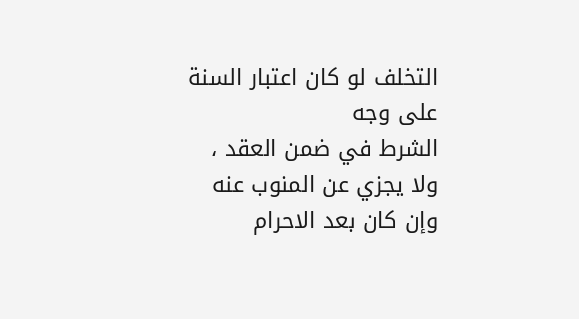التخلف لو كان اعتبار السنة على وجه
الشرط في ضمن العقد ، ولا يجزي عن المنوب عنه وإن كان بعد الاحرام